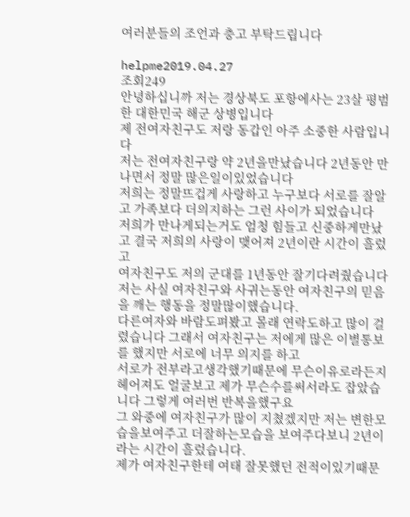여러분들의 조언과 충고 부탁드립니다

helpme2019.04.27
조회249
안녕하십니까 저는 경상북도 포항에사는 23살 평범한 대한민국 해군 상병입니다
제 전여자친구도 저랑 동갑인 아주 소중한 사람입니다
저는 전여자친구랑 약 2년을만났습니다 2년동안 만나면서 정말 많은일이있었습니다
저희는 정말뜨겁게 사랑하고 누구보다 서로를 잘알고 가족보다 더의지하는 그런 사이가 되었습니다
저희가 만나게되는거도 엄청 힘들고 신중하게만났고 결국 저희의 사랑이 맺어져 2년이란 시간이 흘렀고
여자친구도 저의 군대를 1년동안 잘기다려줬습니다 저는 사실 여자친구와 사귀는동안 여자친구의 믿음을 깨는 행동을 정말많이했습니다.
다른여자와 바람도펴봤고 몰래 연락도하고 많이 걸렸습니다 그래서 여자친구는 저에게 많은 이별통보를 했지만 서로에 너무 의지를 하고
서로가 전부라고생각했기때문에 무슨이유로라든지 헤어져도 얼굴보고 제가 무슨수를써서라도 잡았습니다 그렇게 여러번 반복을했구요
그 와중에 여자친구가 많이 지쳤겠지만 저는 변한모습을보여주고 더잘하는모습을 보여주다보니 2년이라는 시간이 흘렀습니다.
제가 여자친구한테 여태 잘못했던 전적이있기때문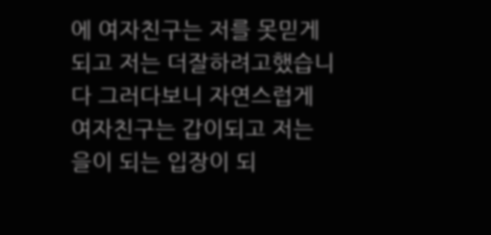에 여자친구는 저를 못믿게되고 저는 더잘하려고했습니다 그러다보니 자연스럽게 여자친구는 갑이되고 저는
을이 되는 입장이 되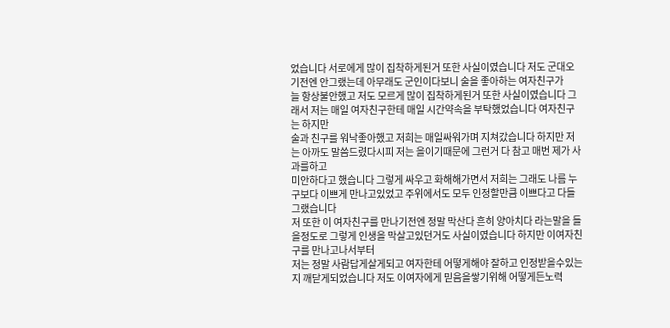었습니다 서로에게 많이 집착하게된거 또한 사실이였습니다 저도 군대오기전엔 안그랬는데 아무래도 군인이다보니 술을 좋아하는 여자친구가
늘 항상불안했고 저도 모르게 많이 집착하게된거 또한 사실이였습니다 그래서 저는 매일 여자친구한테 매일 시간약속을 부탁했었습니다 여자친구는 하지만
술과 친구를 워낙좋아했고 저희는 매일싸워가며 지쳐갔습니다 하지만 저는 아까도 말씀드렸다시피 저는 을이기때문에 그런거 다 참고 매번 제가 사과를하고
미안하다고 했습니다 그렇게 싸우고 화해해가면서 저희는 그래도 나름 누구보다 이쁘게 만나고있었고 주위에서도 모두 인정할만큼 이쁘다고 다들그랬습니다
저 또한 이 여자친구를 만나기전엔 정말 막산다 흔히 양아치다 라는말을 들을정도로 그렇게 인생을 막살고있던거도 사실이였습니다 하지만 이여자친구를 만나고나서부터
저는 정말 사람답게살게되고 여자한테 어떻게해야 잘하고 인정받을수있는지 깨닫게되었습니다 저도 이여자에게 믿음을쌓기위해 어떻게든노력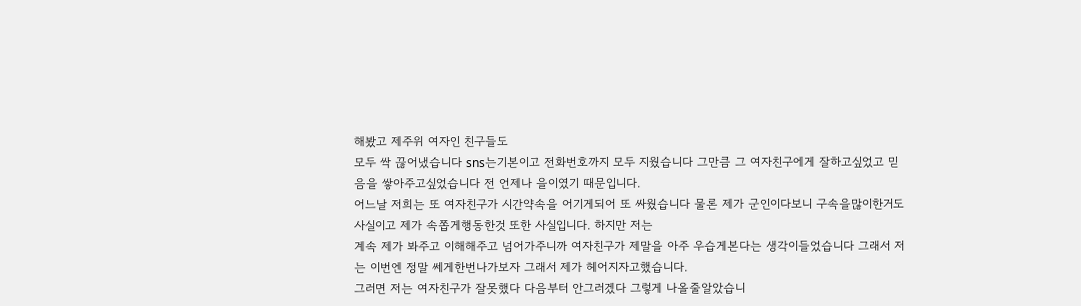해봤고 제주위 여자인 친구들도
모두 싹 끊어냈습니다 sns는기본이고 전화번호까지 모두 지웠습니다 그만큼 그 여자친구에게 잘하고싶었고 믿음을 쌓아주고싶었습니다 전 언제나 을이였기 때문입니다.
어느날 저희는 또 여자친구가 시간약속을 어기게되어 또 싸웠습니다 물론 제가 군인이다보니 구속을많이한거도 사실이고 제가 속쫍게행동한것 또한 사실입니다. 하지만 저는
계속 제가 봐주고 이해해주고 넘어가주니까 여자친구가 제말을 아주 우습게본다는 생각이들었습니다 그래서 저는 이번엔 정말 쎄게한번나가보자 그래서 제가 헤어지자고했습니다.
그러면 저는 여자친구가 잘못했다 다음부터 안그러겠다 그렇게 나올줄알았습니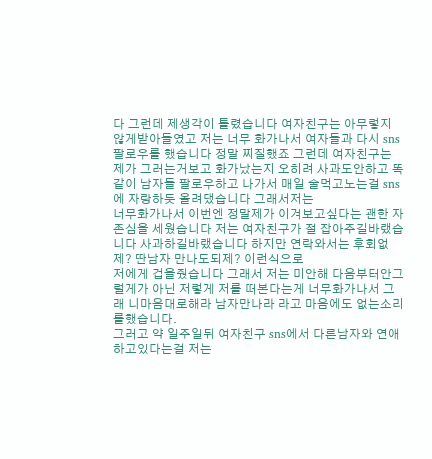다 그런데 제생각이 틀렸습니다 여자친구는 아무렇지 않게받아들였고 저는 너무 화가나서 여자들과 다시 sns팔로우를 했습니다 정말 찌질했죠 그런데 여자친구는 제가 그러는거보고 화가났는지 오히려 사과도안하고 똑같이 남자들 팔로우하고 나가서 매일 술먹고노는걸 sns에 자랑하듯 올려댔습니다 그래서저는
너무화가나서 이번엔 정말제가 이겨보고싶다는 괜한 자존심을 세웠습니다 저는 여자친구가 절 잡아주길바랬습니다 사과하길바랬습니다 하지만 연락와서는 후회없제? 딴남자 만나도되제? 이런식으로
저에게 겁을줬습니다 그래서 저는 미안해 다음부터안그럴게가 아닌 저렇게 저를 떠본다는게 너무화가나서 그래 니마음대로해라 남자만나라 라고 마음에도 없는소리를했습니다.
그러고 약 일주일뒤 여자친구 sns에서 다른남자와 연애하고있다는걸 저는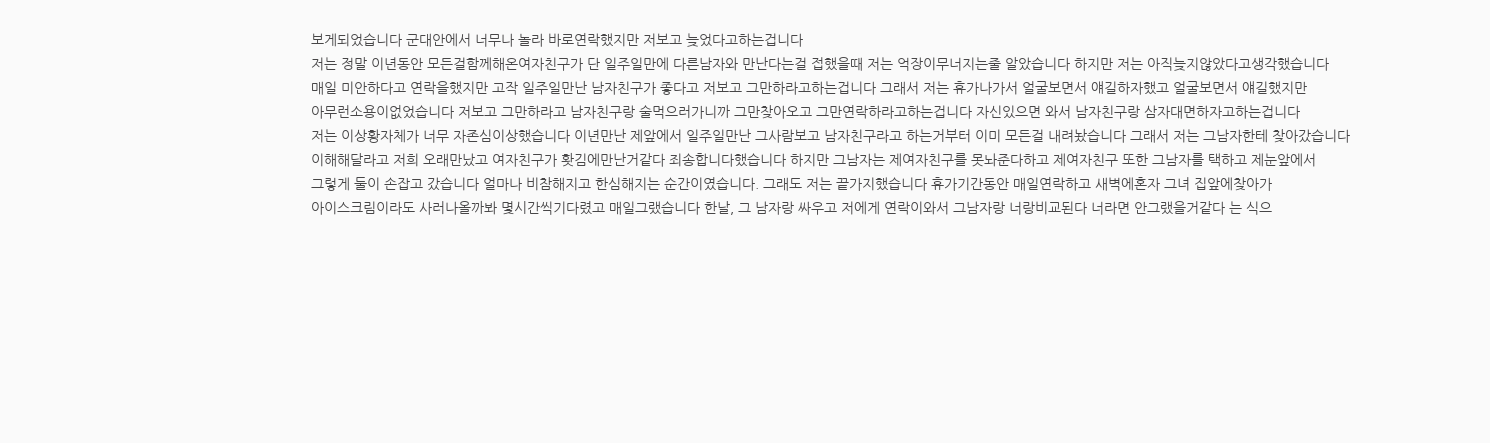보게되었습니다 군대안에서 너무나 놀라 바로연락했지만 저보고 늦었다고하는겁니다
저는 정말 이년동안 모든걸함께해온여자친구가 단 일주일만에 다른남자와 만난다는걸 접했을때 저는 억장이무너지는줄 알았습니다 하지만 저는 아직늦지않았다고생각했습니다
매일 미안하다고 연락을했지만 고작 일주일만난 남자친구가 좋다고 저보고 그만하라고하는겁니다 그래서 저는 휴가나가서 얼굴보면서 얘길하자했고 얼굴보면서 얘길했지만
아무런소용이없었습니다 저보고 그만하라고 남자친구랑 술먹으러가니까 그만찾아오고 그만연락하라고하는겁니다 자신있으면 와서 남자친구랑 삼자대면하자고하는겁니다
저는 이상황자체가 너무 자존심이상했습니다 이년만난 제앞에서 일주일만난 그사람보고 남자친구라고 하는거부터 이미 모든걸 내려놨습니다 그래서 저는 그남자한테 찾아갔습니다
이해해달라고 저희 오래만났고 여자친구가 홧김에만난거같다 죄송합니다했습니다 하지만 그남자는 제여자친구를 못놔준다하고 제여자친구 또한 그남자를 택하고 제눈앞에서
그렇게 둘이 손잡고 갔습니다 얼마나 비참해지고 한심해지는 순간이였습니다. 그래도 저는 끝가지했습니다 휴가기간동안 매일연락하고 새벽에혼자 그녀 집앞에찾아가
아이스크림이라도 사러나올까봐 몇시간씩기다렸고 매일그랬습니다 한날, 그 남자랑 싸우고 저에게 연락이와서 그남자랑 너랑비교된다 너라면 안그랬을거같다 는 식으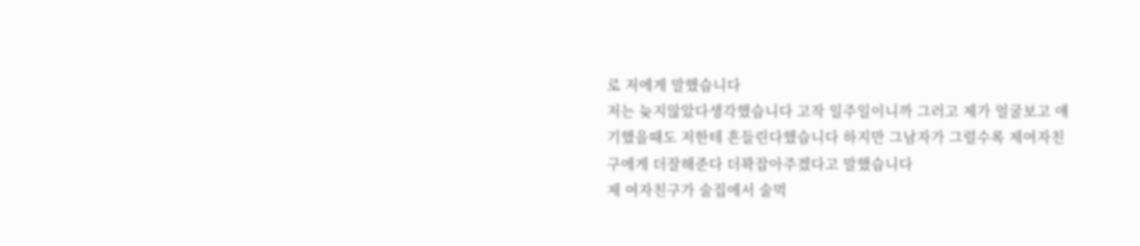로 저에게 말했습니다
저는 늦지않았다생각했습니다 고작 일주일이니까 그러고 제가 얼굴보고 얘기했을때도 저한테 흔들린다했습니다 하지만 그남자가 그럴수록 제여자친구에게 더잘해준다 더꽉잡아주겠다고 말했습니다
제 여자친구가 술집에서 술먹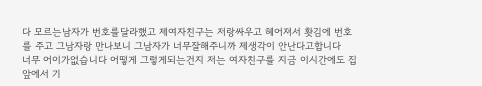다 모르는남자가 번호를달라했고 제여자친구는 저랑싸우고 헤어져서 홧김에 번호를 주고 그남자랑 만나보니 그남자가 너무잘해주니까 제생각이 안난다고합니다
너무 어이가없습니다 어떻게 그렇게되는건지 저는 여자친구를 지금 이시간에도 집앞에서 기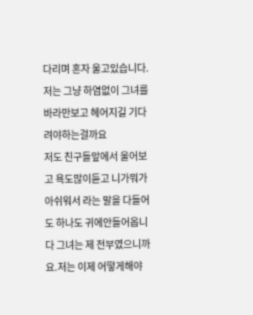다리며 혼자 울고있습니다. 저는 그냥 하염없이 그녀를 바라만보고 헤어지길 기다려야하는걸까요
저도 친구들앞에서 울어보고 욕도많이듣고 니가뭐가아쉬워서 라는 말을 다들어도 하나도 귀에안들어옵니다 그녀는 제 전부였으니까요.저는 이제 어떻게해야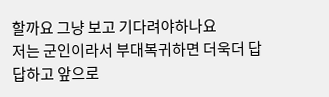할까요 그냥 보고 기다려야하나요
저는 군인이라서 부대복귀하면 더욱더 답답하고 앞으로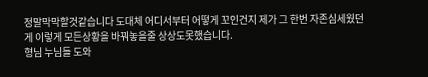정말막막할것같습니다 도대체 어디서부터 어떻게 꼬인건지 제가 그 한번 자존심세웠던게 이렇게 모든상황을 바꿔놓을줄 상상도못했습니다.
형님 누님들 도와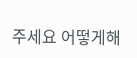주세요 어떻게해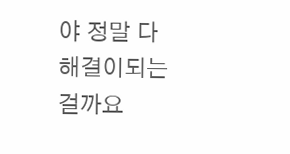야 정말 다 해결이되는걸까요